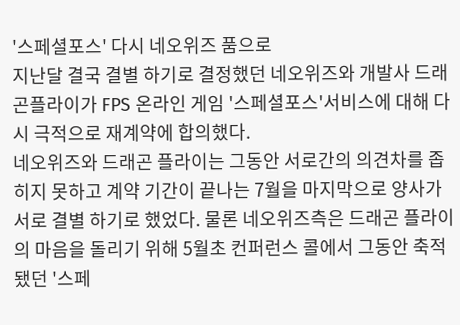'스페셜포스' 다시 네오위즈 품으로
지난달 결국 결별 하기로 결정했던 네오위즈와 개발사 드래곤플라이가 FPS 온라인 게임 '스페셜포스'서비스에 대해 다시 극적으로 재계약에 합의했다.
네오위즈와 드래곤 플라이는 그동안 서로간의 의견차를 좁히지 못하고 계약 기간이 끝나는 7월을 마지막으로 양사가 서로 결별 하기로 했었다. 물론 네오위즈측은 드래곤 플라이의 마음을 돌리기 위해 5월초 컨퍼런스 콜에서 그동안 축적됐던 '스페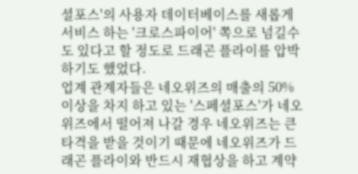셜포스'의 사용자 데이터베이스를 새롭게 서비스 하는 '크로스파이어' 쪽으로 넘길수도 있다고 할 정도로 드래곤 플라이를 압박 하기도 했었다.
업계 관계자들은 네오위즈의 매출의 50%이상을 차지 하고 있는 '스페셜포스'가 네오위즈에서 떨어져 나갈 경우 네오위즈는 큰 타격을 받을 것이기 때문에 네오위즈가 드래곤 플라이와 반드시 재협상을 하고 계약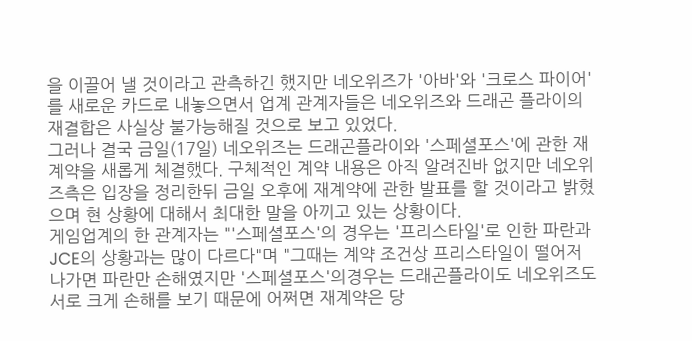을 이끌어 낼 것이라고 관측하긴 했지만 네오위즈가 '아바'와 '크로스 파이어'를 새로운 카드로 내놓으면서 업계 관계자들은 네오위즈와 드래곤 플라이의 재결합은 사실상 불가능해질 것으로 보고 있었다.
그러나 결국 금일(17일) 네오위즈는 드래곤플라이와 '스페셜포스'에 관한 재계약을 새롭게 체결했다. 구체적인 계약 내용은 아직 알려진바 없지만 네오위즈측은 입장을 정리한뒤 금일 오후에 재계약에 관한 발표를 할 것이라고 밝혔으며 현 상황에 대해서 최대한 말을 아끼고 있는 상황이다.
게임업계의 한 관계자는 "'스페셜포스'의 경우는 '프리스타일'로 인한 파란과 JCE의 상황과는 많이 다르다"며 "그때는 계약 조건상 프리스타일이 떨어저 나가면 파란만 손해였지만 '스페셜포스'의경우는 드래곤플라이도 네오위즈도 서로 크게 손해를 보기 때문에 어쩌면 재계약은 당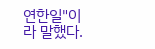연한일"이라 말했다.